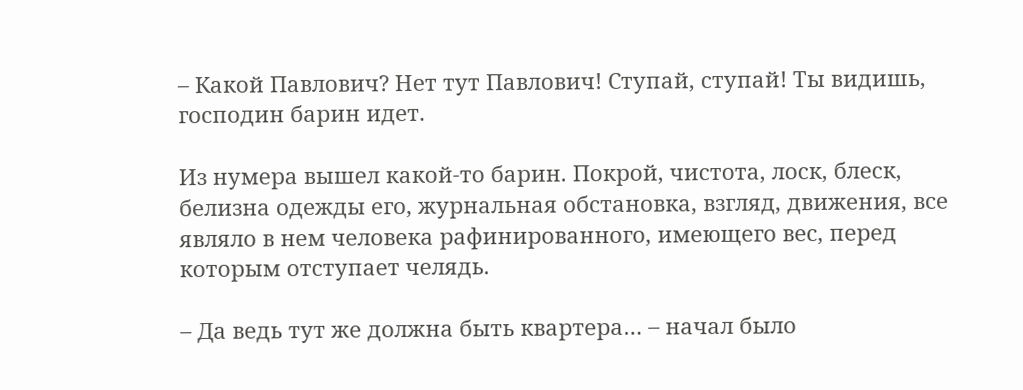– Какой Павлович? Нет тут Павлович! Ступай, ступай! Ты видишь, господин барин идет.

Из нумера вышел какой-то барин. Покрой, чистота, лоск, блеск, белизна одежды его, журнальная обстановка, взгляд, движения, все являло в нем человека рафинированного, имеющего вес, перед которым отступает челядь.

– Да ведь тут же должна быть квартера… – начал было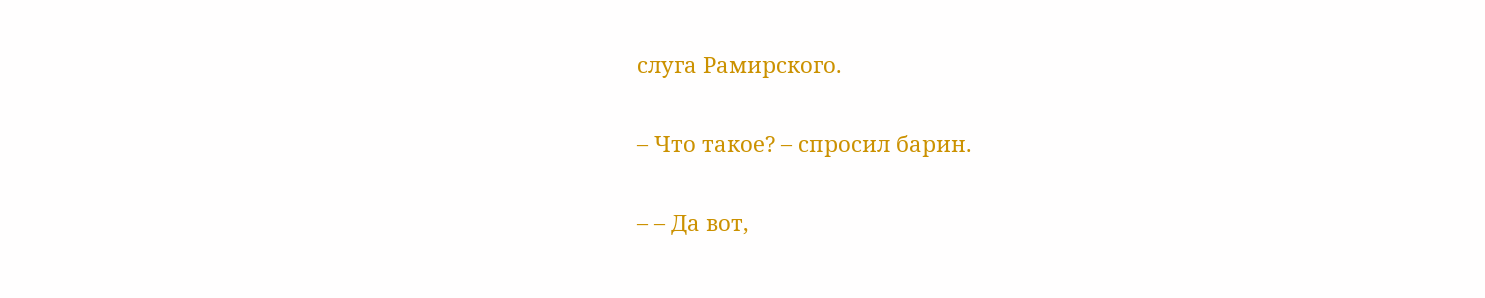слуга Рамирского.

– Что такое? – спросил барин.

– – Да вот,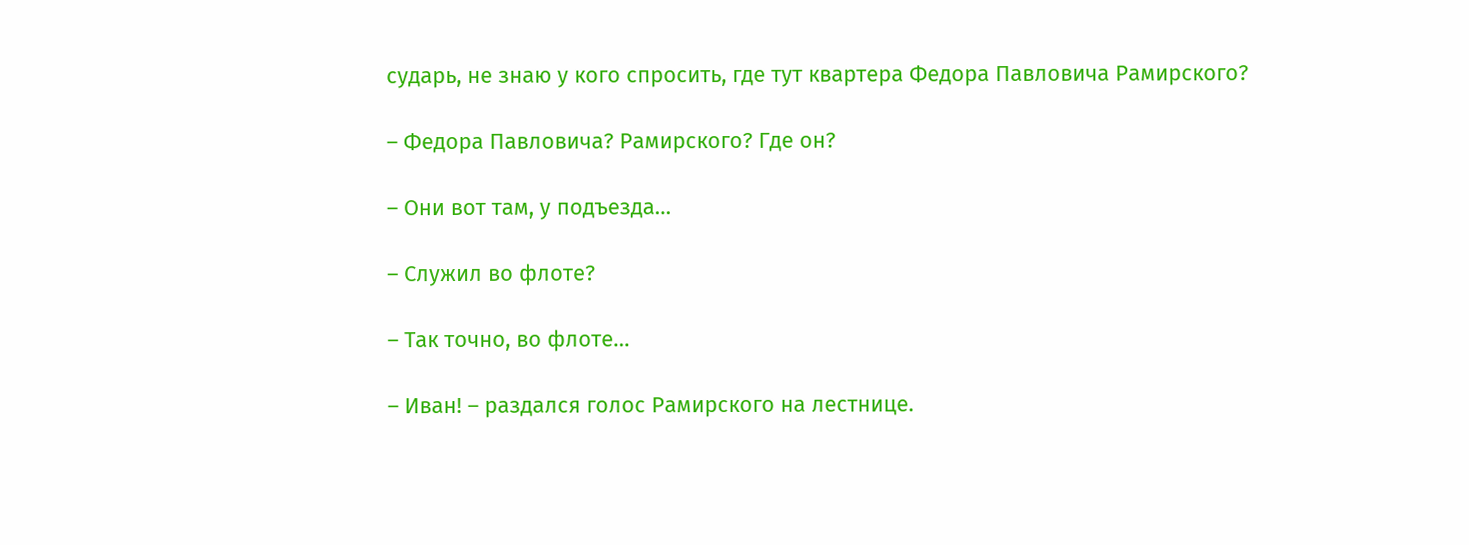сударь, не знаю у кого спросить, где тут квартера Федора Павловича Рамирского?

– Федора Павловича? Рамирского? Где он?

– Они вот там, у подъезда…

– Служил во флоте?

– Так точно, во флоте…

– Иван! – раздался голос Рамирского на лестнице.